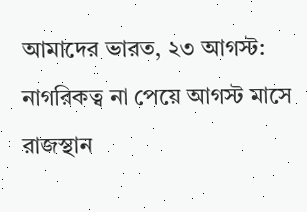আমাদের ভারত, ২৩ আগস্ট: নাগরিকত্ব না পেয়ে আগস্ট মাসে রাজস্থান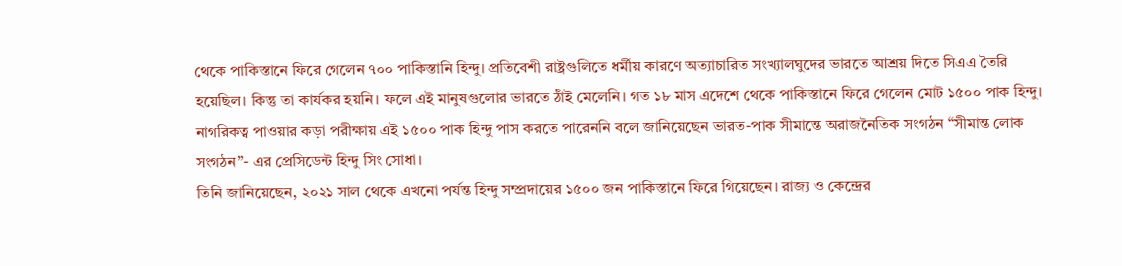থেকে পাকিস্তানে ফিরে গেলেন ৭০০ পাকিস্তানি হিন্দু। প্রতিবেশী রাষ্ট্রগুলিতে ধর্মীয় কারণে অত্যাচারিত সংখ্যালঘুদের ভারতে আশ্রয় দিতে সিএএ তৈরি হয়েছিল। কিন্তু তা কার্যকর হয়নি। ফলে এই মানুষগুলোর ভারতে ঠাঁই মেলেনি। গত ১৮ মাস এদেশে থেকে পাকিস্তানে ফিরে গেলেন মোট ১৫০০ পাক হিন্দু।
নাগরিকত্ব পাওয়ার কড়া পরীক্ষায় এই ১৫০০ পাক হিন্দু পাস করতে পারেননি বলে জানিয়েছেন ভারত-পাক সীমান্তে অরাজনৈতিক সংগঠন “সীমান্ত লোক সংগঠন”- এর প্রেসিডেন্ট হিন্দু সিং সোধা।
তিনি জানিয়েছেন, ২০২১ সাল থেকে এখনো পর্যন্ত হিন্দু সম্প্রদায়ের ১৫০০ জন পাকিস্তানে ফিরে গিয়েছেন। রাজ্য ও কেন্দ্রের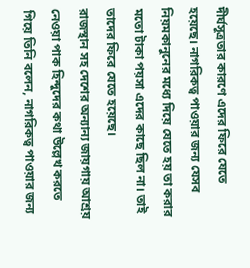দীর্ঘসূত্রতার কারণে এদের ফিরে যেতে হয়েছে। নাগরিকত্ব পাওয়ার জন্য যেসব নিয়মকানুনের মধ্যে দিয়ে যেতে হয় তা করার মতো টাকা পয়সা এদের কাছে ছিল না। তাই তাদের ফিরে যেতে হয়েছে।
রাজস্থান সহ দেশের অন্যান্য জায়গায় আশ্রয় নেওয়া পাক হিন্দুদের কথা উল্লেখ করতে গিয়ে তিনি বলেন, নাগরিকত্ব পাওয়ার জন্য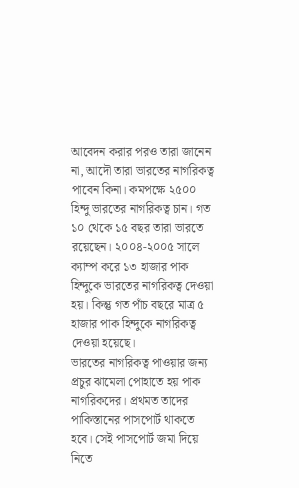আবেদন করার পরও তারা জানেন না, আদৌ তারা ভারতের নাগরিকত্ব পাবেন কিনা। কমপক্ষে ২৫০০ হিন্দু ভারতের নাগরিকত্ব চান। গত ১০ থেকে ১৫ বছর তারা ভারতে রয়েছেন। ২০০৪-২০০৫ সালে ক্যাম্প করে ১৩ হাজার পাক হিন্দুকে ভারতের নাগরিকত্ব দেওয়া হয়। কিন্তু গত পাঁচ বছরে মাত্র ৫ হাজার পাক হিন্দুকে নাগরিকত্ব দেওয়া হয়েছে।
ভারতের নাগরিকত্ব পাওয়ার জন্য প্রচুর ঝামেলা পোহাতে হয় পাক নাগরিকদের। প্রথমত তাদের পাকিস্তানের পাসপোর্ট থাকতে হবে। সেই পাসপোর্ট জমা দিয়ে নিতে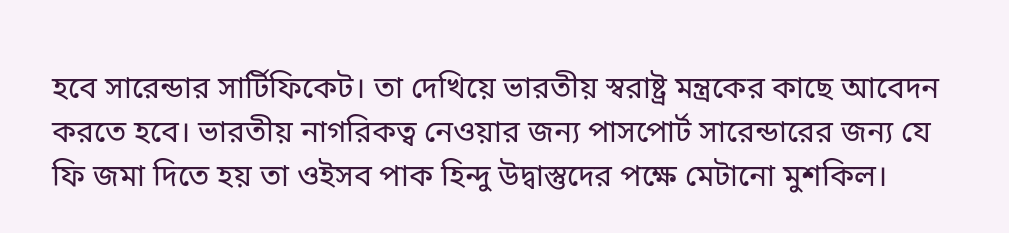হবে সারেন্ডার সার্টিফিকেট। তা দেখিয়ে ভারতীয় স্বরাষ্ট্র মন্ত্রকের কাছে আবেদন করতে হবে। ভারতীয় নাগরিকত্ব নেওয়ার জন্য পাসপোর্ট সারেন্ডারের জন্য যে ফি জমা দিতে হয় তা ওইসব পাক হিন্দু উদ্বাস্তুদের পক্ষে মেটানো মুশকিল।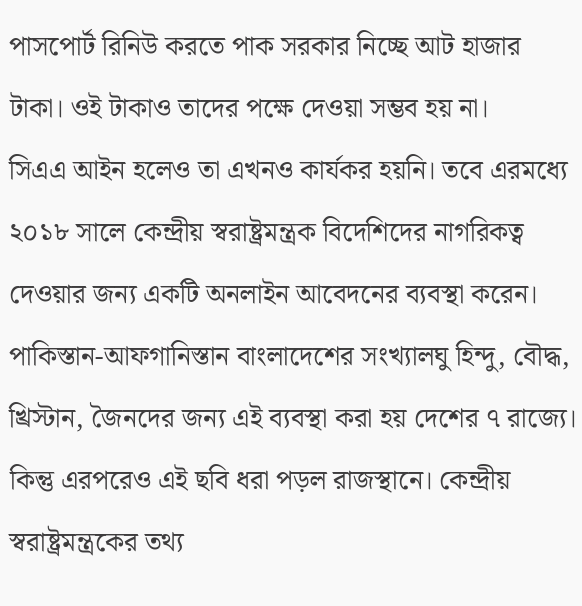পাসপোর্ট রিনিউ করতে পাক সরকার নিচ্ছে আট হাজার টাকা। ওই টাকাও তাদের পক্ষে দেওয়া সম্ভব হয় না।
সিএএ আইন হলেও তা এখনও কার্যকর হয়নি। তবে এরমধ্যে ২০১৮ সালে কেন্দ্রীয় স্বরাষ্ট্রমন্ত্রক বিদেশিদের নাগরিকত্ব দেওয়ার জন্য একটি অনলাইন আবেদনের ব্যবস্থা করেন। পাকিস্তান-আফগানিস্তান বাংলাদেশের সংখ্যালঘু হিন্দু, বৌদ্ধ, খ্রিস্টান, জৈনদের জন্য এই ব্যবস্থা করা হয় দেশের ৭ রাজ্যে। কিন্তু এরপরেও এই ছবি ধরা পড়ল রাজস্থানে। কেন্দ্রীয় স্বরাষ্ট্রমন্ত্রকের তথ্য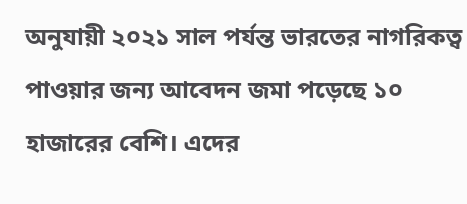অনুযায়ী ২০২১ সাল পর্যন্ত ভারতের নাগরিকত্ব পাওয়ার জন্য আবেদন জমা পড়েছে ১০ হাজারের বেশি। এদের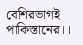বেশিরভাগই পাকিস্তানের।।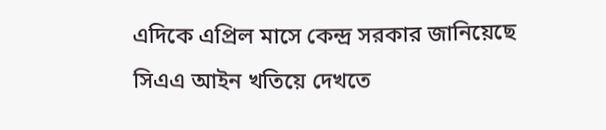এদিকে এপ্রিল মাসে কেন্দ্র সরকার জানিয়েছে সিএএ আইন খতিয়ে দেখতে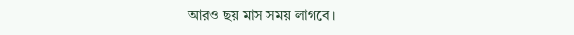আরও ছয় মাস সময় লাগবে।